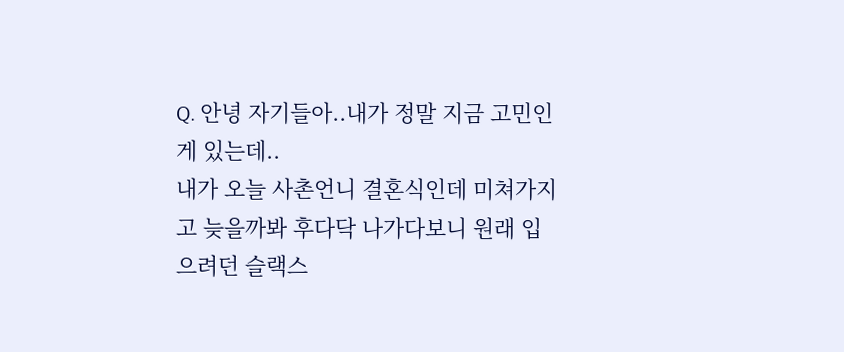Q. 안녕 자기들아..내가 정말 지금 고민인게 있는데..
내가 오늘 사촌언니 결혼식인데 미쳐가지고 늦을까봐 후다닥 나가다보니 원래 입으려던 슬랙스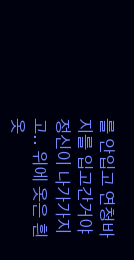를 안입고 연청바지를 입고간거야 정신이 나가가지고.. 위에 옷은 흰옷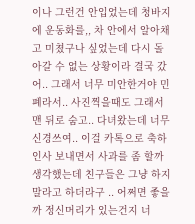이나 그런건 안입었는데 청바지에 운동화를,, 차 안에서 알아채고 미쳤구나 싶었는데 다시 돌아갈 수 없는 상황이라 결국 갔어.. 그래서 너무 미안한거야 민폐라서.. 사진찍을때도 그래서 맨 뒤로 숨고.. 다녀왔는데 너무 신경쓰여.. 이걸 카톡으로 축하인사 보내면서 사과를 좀 할까생각했는데 친구들은 그냥 하지말라고 하더라구 .. 어쩌면 좋을까 정신머리가 있는건지 너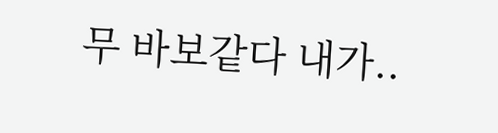무 바보같다 내가..